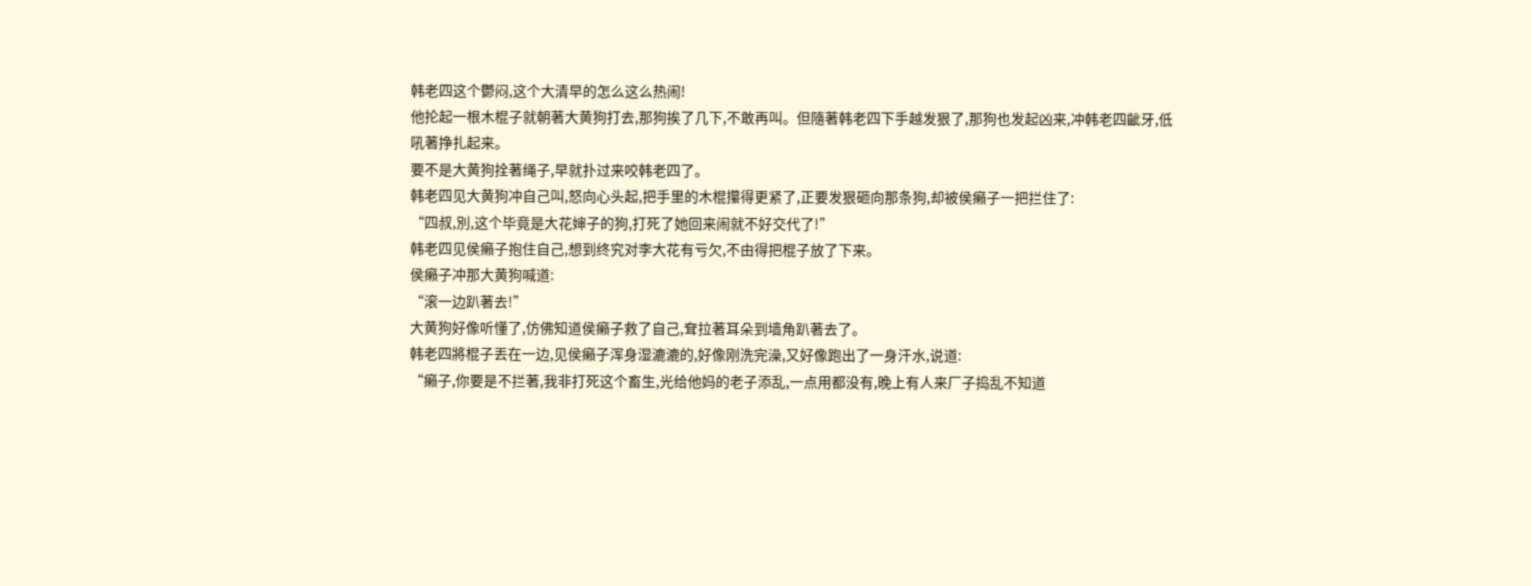韩老四这个鬱闷,这个大清早的怎么这么热闹!
他抡起一根木棍子就朝著大黄狗打去,那狗挨了几下,不敢再叫。但隨著韩老四下手越发狠了,那狗也发起凶来,冲韩老四齜牙,低吼著挣扎起来。
要不是大黄狗拴著绳子,早就扑过来咬韩老四了。
韩老四见大黄狗冲自己叫,怒向心头起,把手里的木棍攥得更紧了,正要发狠砸向那条狗,却被侯癩子一把拦住了:
“四叔,別,这个毕竟是大花婶子的狗,打死了她回来闹就不好交代了!”
韩老四见侯癩子抱住自己,想到终究对李大花有亏欠,不由得把棍子放了下来。
侯癩子冲那大黄狗喊道:
“滚一边趴著去!”
大黄狗好像听懂了,仿佛知道侯癩子救了自己,耷拉著耳朵到墙角趴著去了。
韩老四將棍子丟在一边,见侯癩子浑身湿漉漉的,好像刚洗完澡,又好像跑出了一身汗水,说道:
“癩子,你要是不拦著,我非打死这个畜生,光给他妈的老子添乱,一点用都没有,晚上有人来厂子捣乱不知道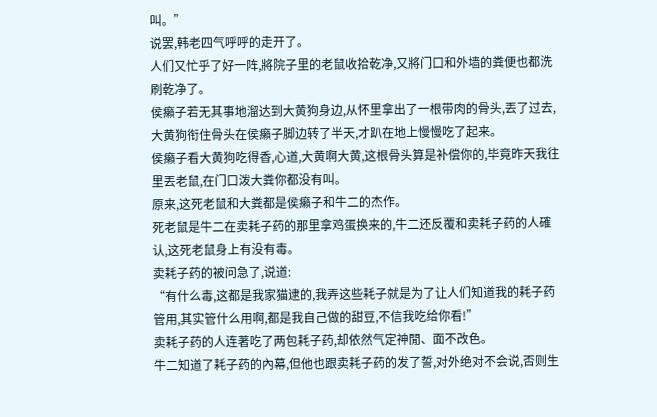叫。”
说罢,韩老四气呼呼的走开了。
人们又忙乎了好一阵,將院子里的老鼠收拾乾净,又將门口和外墙的粪便也都洗刷乾净了。
侯癩子若无其事地溜达到大黄狗身边,从怀里拿出了一根带肉的骨头,丟了过去,大黄狗衔住骨头在侯癩子脚边转了半天,才趴在地上慢慢吃了起来。
侯癩子看大黄狗吃得香,心道,大黄啊大黄,这根骨头算是补偿你的,毕竟昨天我往里丟老鼠,在门口泼大粪你都没有叫。
原来,这死老鼠和大粪都是侯癩子和牛二的杰作。
死老鼠是牛二在卖耗子药的那里拿鸡蛋换来的,牛二还反覆和卖耗子药的人確认,这死老鼠身上有没有毒。
卖耗子药的被问急了,说道:
“有什么毒,这都是我家猫逮的,我弄这些耗子就是为了让人们知道我的耗子药管用,其实管什么用啊,都是我自己做的甜豆,不信我吃给你看!”
卖耗子药的人连著吃了两包耗子药,却依然气定神閒、面不改色。
牛二知道了耗子药的內幕,但他也跟卖耗子药的发了誓,对外绝对不会说,否则生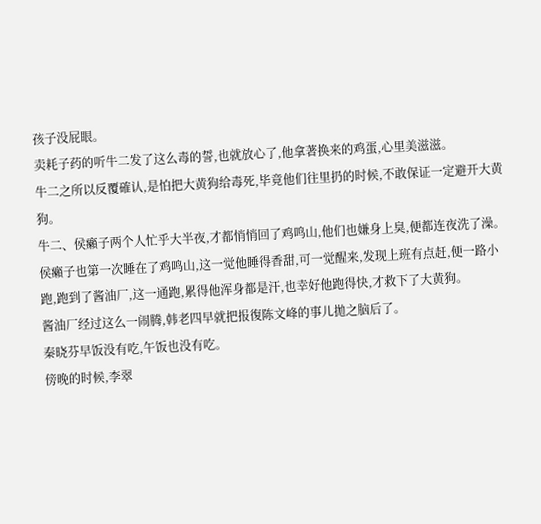孩子没屁眼。
卖耗子药的听牛二发了这么毒的誓,也就放心了,他拿著换来的鸡蛋,心里美滋滋。
牛二之所以反覆確认,是怕把大黄狗给毒死,毕竟他们往里扔的时候,不敢保证一定避开大黄狗。
牛二、侯癩子两个人忙乎大半夜,才都悄悄回了鸡鸣山,他们也嫌身上臭,便都连夜洗了澡。
侯癩子也第一次睡在了鸡鸣山,这一觉他睡得香甜,可一觉醒来,发现上班有点赶,便一路小跑,跑到了酱油厂,这一通跑,累得他浑身都是汗,也幸好他跑得快,才救下了大黄狗。
酱油厂经过这么一闹腾,韩老四早就把报復陈文峰的事儿拋之脑后了。
秦晓芬早饭没有吃,午饭也没有吃。
傍晚的时候,李翠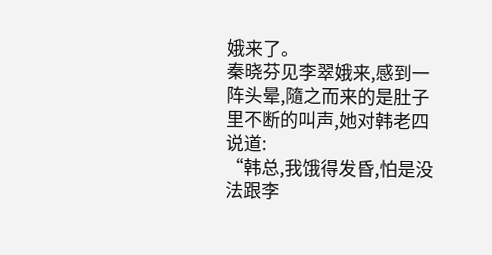娥来了。
秦晓芬见李翠娥来,感到一阵头晕,隨之而来的是肚子里不断的叫声,她对韩老四说道:
“韩总,我饿得发昏,怕是没法跟李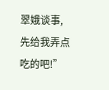翠娥谈事,先给我弄点吃的吧!”